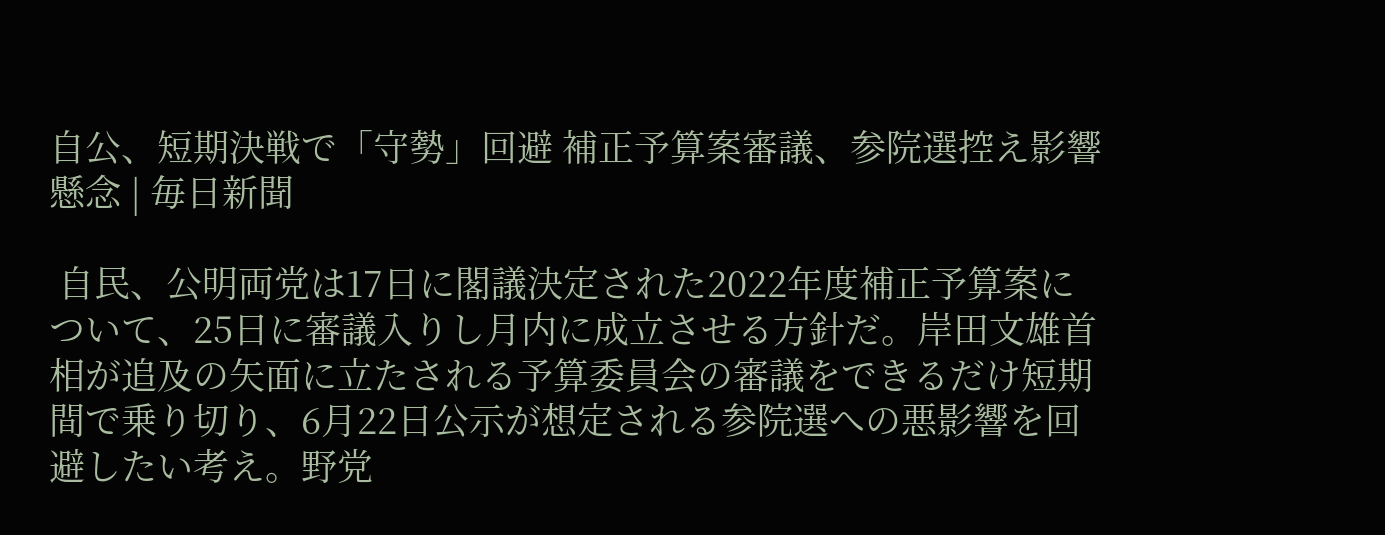自公、短期決戦で「守勢」回避 補正予算案審議、参院選控え影響懸念 | 毎日新聞

 自民、公明両党は17日に閣議決定された2022年度補正予算案について、25日に審議入りし月内に成立させる方針だ。岸田文雄首相が追及の矢面に立たされる予算委員会の審議をできるだけ短期間で乗り切り、6月22日公示が想定される参院選への悪影響を回避したい考え。野党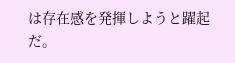は存在感を発揮しようと躍起だ。